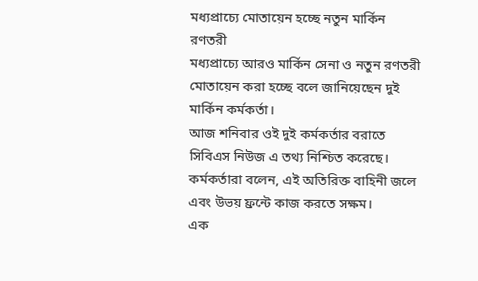মধ্যপ্রাচ্যে মোতায়েন হচ্ছে নতুন মার্কিন রণতরী
মধ্যপ্রাচ্যে আরও মার্কিন সেনা ও নতুন রণতরী মোতায়েন করা হচ্ছে বলে জানিয়েছেন দুই মার্কিন কর্মকর্তা।
আজ শনিবার ওই দুই কর্মকর্তার বরাতে সিবিএস নিউজ এ তথ্য নিশ্চিত করেছে।
কর্মকর্তারা বলেন, এই অতিরিক্ত বাহিনী জলে এবং উভয় ফ্রন্টে কাজ করতে সক্ষম।
এক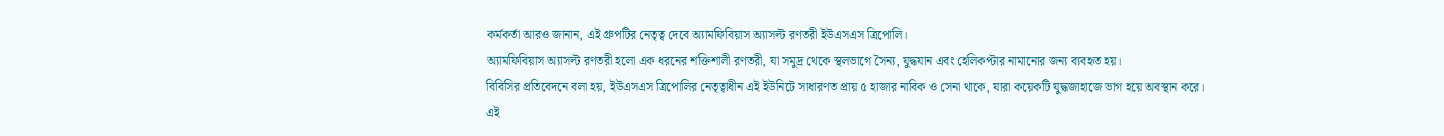কর্মকর্তা আরও জানান, এই গ্রুপটির নেতৃত্ব দেবে অ্যামফিবিয়াস অ্যাসল্ট রণতরী ইউএসএস ত্রিপোলি।
অ্যামফিবিয়াস অ্যাসল্ট রণতরী হলো এক ধরনের শক্তিশালী রণতরী, যা সমুদ্র থেকে স্থলভাগে সৈন্য, যুদ্ধযান এবং হেলিকপ্টার নামানোর জন্য ব্যবহৃত হয়।
বিবিসির প্রতিবেদনে বলা হয়, ইউএসএস ত্রিপোলির নেতৃত্বাধীন এই ইউনিটে সাধারণত প্রায় ৫ হাজার নাবিক ও সেনা থাকে, যারা কয়েকটি যুদ্ধজাহাজে ভাগ হয়ে অবস্থান করে।
এই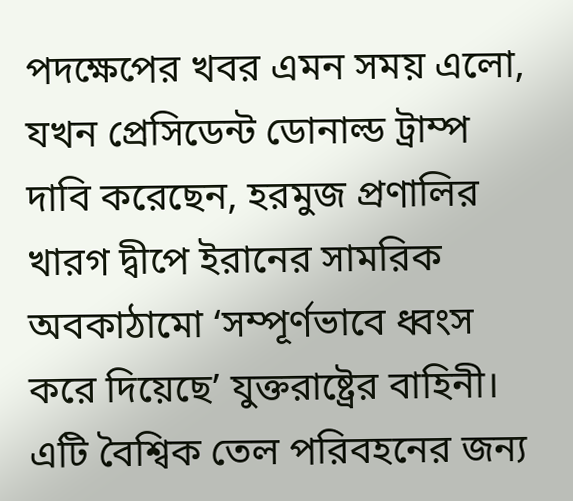পদক্ষেপের খবর এমন সময় এলো, যখন প্রেসিডেন্ট ডোনাল্ড ট্রাম্প দাবি করেছেন, হরমুজ প্রণালির খারগ দ্বীপে ইরানের সামরিক অবকাঠামো ‘সম্পূর্ণভাবে ধ্বংস করে দিয়েছে’ যুক্তরাষ্ট্রের বাহিনী। এটি বৈশ্বিক তেল পরিবহনের জন্য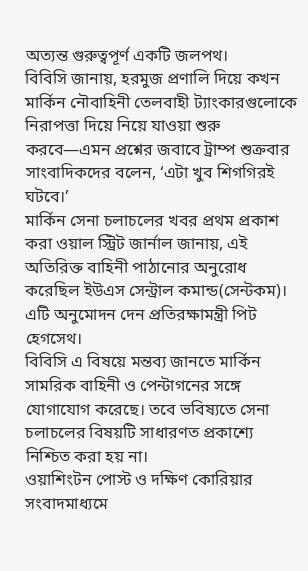অত্যন্ত গুরুত্বপূর্ণ একটি জলপথ।
বিবিসি জানায়, হরমুজ প্রণালি দিয়ে কখন মার্কিন নৌবাহিনী তেলবাহী ট্যাংকারগুলোকে নিরাপত্তা দিয়ে নিয়ে যাওয়া শুরু করবে—এমন প্রশ্নের জবাবে ট্রাম্প শুক্রবার সাংবাদিকদের বলেন, ‘এটা খুব শিগগিরই ঘটবে।’
মার্কিন সেনা চলাচলের খবর প্রথম প্রকাশ করা ওয়াল স্ট্রিট জার্নাল জানায়, এই অতিরিক্ত বাহিনী পাঠানোর অনুরোধ করেছিল ইউএস সেন্ট্রাল কমান্ড(সেন্টকম)। এটি অনুমোদন দেন প্রতিরক্ষামন্ত্রী পিট হেগসেথ।
বিবিসি এ বিষয়ে মন্তব্য জানতে মার্কিন সামরিক বাহিনী ও পেন্টাগনের সঙ্গে যোগাযোগ করেছে। তবে ভবিষ্যতে সেনা চলাচলের বিষয়টি সাধারণত প্রকাশ্যে নিশ্চিত করা হয় না।
ওয়াশিংটন পোস্ট ও দক্ষিণ কোরিয়ার সংবাদমাধ্যমে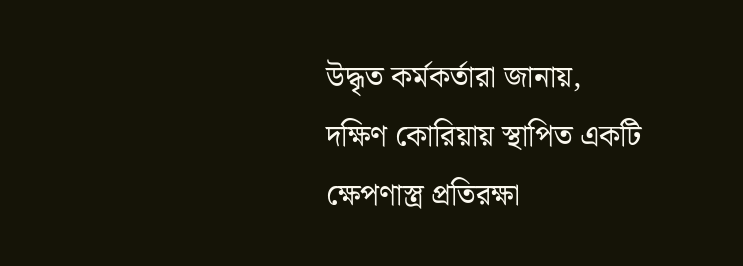উদ্ধৃত কর্মকর্তারা জানায়, দক্ষিণ কোরিয়ায় স্থাপিত একটি ক্ষেপণাস্ত্র প্রতিরক্ষা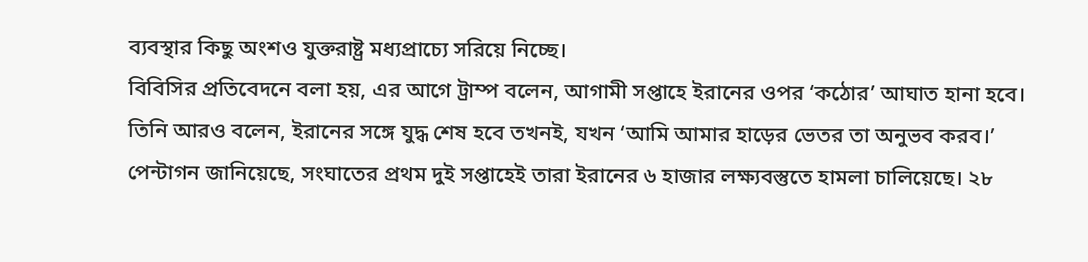ব্যবস্থার কিছু অংশও যুক্তরাষ্ট্র মধ্যপ্রাচ্যে সরিয়ে নিচ্ছে।
বিবিসির প্রতিবেদনে বলা হয়, এর আগে ট্রাম্প বলেন, আগামী সপ্তাহে ইরানের ওপর ‘কঠোর’ আঘাত হানা হবে।
তিনি আরও বলেন, ইরানের সঙ্গে যুদ্ধ শেষ হবে তখনই, যখন ‘আমি আমার হাড়ের ভেতর তা অনুভব করব।’
পেন্টাগন জানিয়েছে, সংঘাতের প্রথম দুই সপ্তাহেই তারা ইরানের ৬ হাজার লক্ষ্যবস্তুতে হামলা চালিয়েছে। ২৮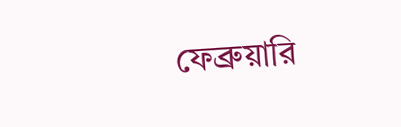ফেব্রুয়ারি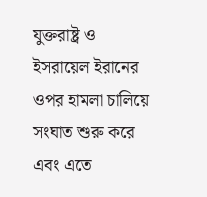যুক্তরাষ্ট্র ও ইসরায়েল ইরানের ওপর হামলা চালিয়ে সংঘাত শুরু করে এবং এতে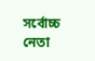সর্বোচ্চ নেতা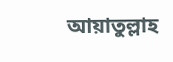আয়াতুল্লাহ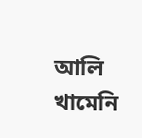আলি খামেনি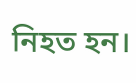নিহত হন।